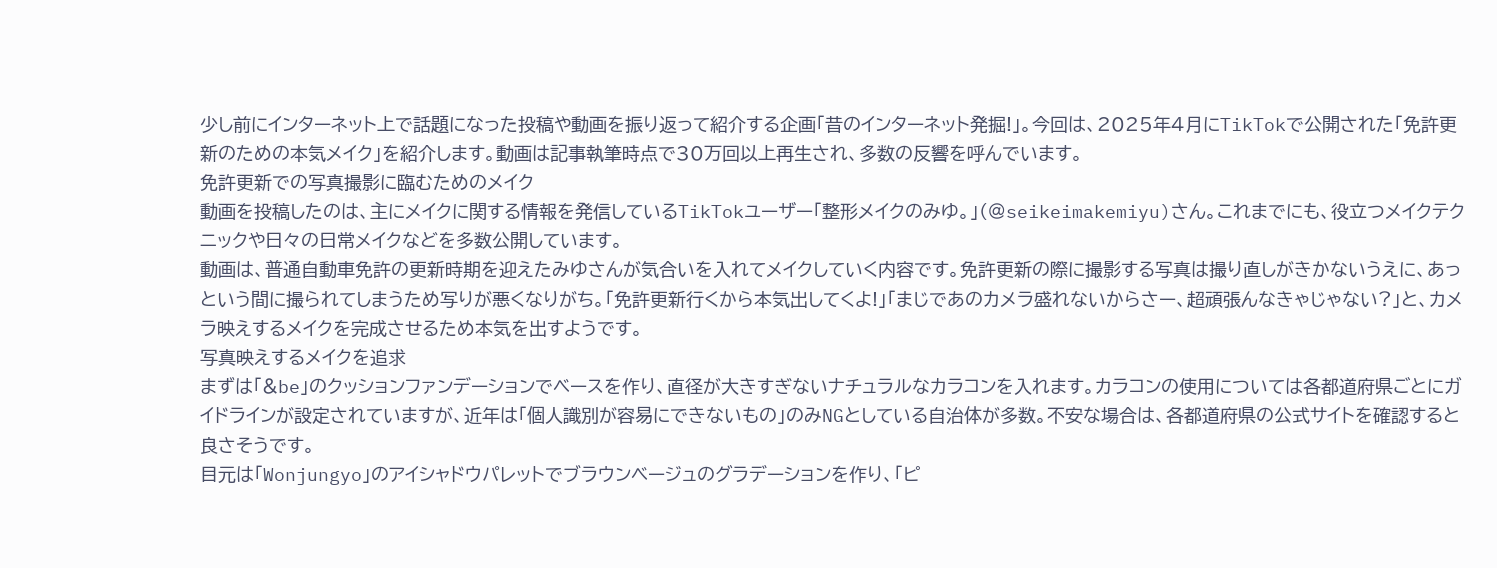少し前にインターネット上で話題になった投稿や動画を振り返って紹介する企画「昔のインターネット発掘!」。今回は、2025年4月にTikTokで公開された「免許更新のための本気メイク」を紹介します。動画は記事執筆時点で30万回以上再生され、多数の反響を呼んでいます。
免許更新での写真撮影に臨むためのメイク
動画を投稿したのは、主にメイクに関する情報を発信しているTikTokユーザー「整形メイクのみゆ。」(@seikeimakemiyu)さん。これまでにも、役立つメイクテクニックや日々の日常メイクなどを多数公開しています。
動画は、普通自動車免許の更新時期を迎えたみゆさんが気合いを入れてメイクしていく内容です。免許更新の際に撮影する写真は撮り直しがきかないうえに、あっという間に撮られてしまうため写りが悪くなりがち。「免許更新行くから本気出してくよ!」「まじであのカメラ盛れないからさー、超頑張んなきゃじゃない?」と、カメラ映えするメイクを完成させるため本気を出すようです。
写真映えするメイクを追求
まずは「&be」のクッションファンデーションでベースを作り、直径が大きすぎないナチュラルなカラコンを入れます。カラコンの使用については各都道府県ごとにガイドラインが設定されていますが、近年は「個人識別が容易にできないもの」のみNGとしている自治体が多数。不安な場合は、各都道府県の公式サイトを確認すると良さそうです。
目元は「Wonjungyo」のアイシャドウパレットでブラウンベージュのグラデーションを作り、「ピ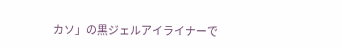カソ」の黒ジェルアイライナーで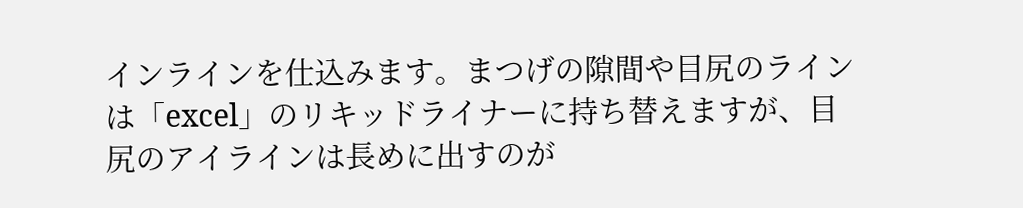インラインを仕込みます。まつげの隙間や目尻のラインは「excel」のリキッドライナーに持ち替えますが、目尻のアイラインは長めに出すのが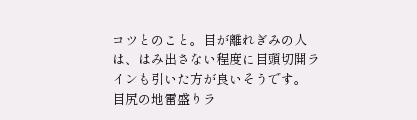コツとのこと。目が離れぎみの人は、はみ出さない程度に目頭切開ラインも引いた方が良いそうです。
目尻の地雷盛りラ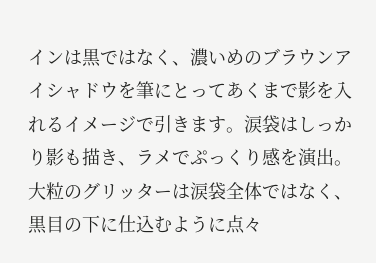インは黒ではなく、濃いめのブラウンアイシャドウを筆にとってあくまで影を入れるイメージで引きます。涙袋はしっかり影も描き、ラメでぷっくり感を演出。大粒のグリッターは涙袋全体ではなく、黒目の下に仕込むように点々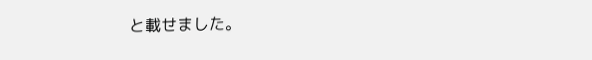と載せました。